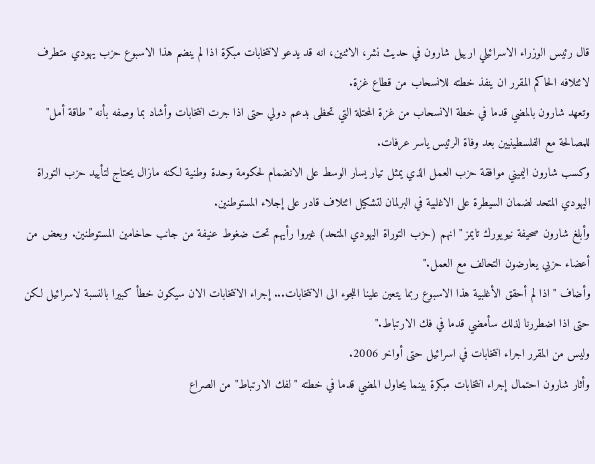قال رئيس الوزراء الاسرائيلي ارييل شارون في حديث نشر، الاثنين، انه قد يدعو لانتخابات مبكرة اذا لم ينضم هذا الاسبوع حزب يهودي متطرف لائتلافه الحاكم المقرر ان ينفذ خطته للانسحاب من قطاع غزة.
وتعهد شارون بالمضي قدما في خطة الانسحاب من غزة المحتلة التي تحظى بدعم دولي حتى اذا جرت انتخابات وأشاد بما وصفه بأنه "طاقة أمل" للمصالحة مع الفلسطينيين بعد وفاة الرئيس ياسر عرفات.
وكسب شارون اليميني موافقة حزب العمل الذي يمثل تيار يسار الوسط على الانضمام لحكومة وحدة وطنية لكنه مازال يحتاج لتأييد حزب التوراة اليهودي المتحد لضمان السيطرة على الاغلبية في البرلمان لتشكيل ائتلاف قادر على إجلاء المستوطنين.
وأبلغ شارون صحيفة نيويورك تايمز "انهم (حزب التوراة اليهودي المتحد) غيروا رأيهم تحت ضغوط عنيفة من جانب حاخامين المستوطنين. وبعض من أعضاء حزبي يعارضون التحالف مع العمل."
وأضاف "اذا لم أحقق الأغلبية هذا الاسبوع ربما يتعين علينا اللجوء الى الانتخابات... إجراء الانتخابات الان سيكون خطأ كبيرا بالنسبة لاسرائيل لكن حتى اذا اضطررنا لذلك سأمضي قدما في فك الارتباط."
وليس من المقرر اجراء انتخابات في اسرائيل حتى أواخر 2006.
وأثار شارون احتمال إجراء انتخابات مبكرة بينما يحاول المضي قدما في خطته "لفك الارتباط" من الصراع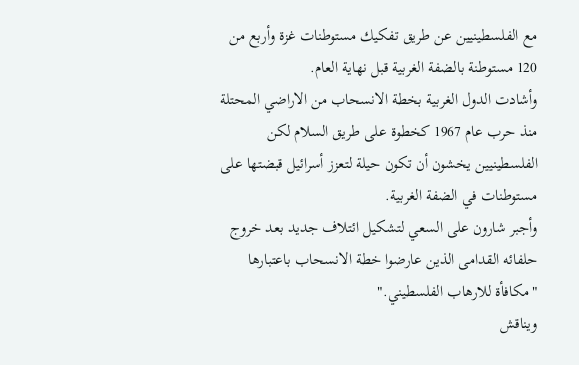مع الفلسطينيين عن طريق تفكيك مستوطنات غزة وأربع من 120 مستوطنة بالضفة الغربية قبل نهاية العام.
وأشادت الدول الغربية بخطة الانسحاب من الاراضي المحتلة منذ حرب عام 1967 كخطوة على طريق السلام لكن الفلسطينيين يخشون أن تكون حيلة لتعزز أسرائيل قبضتها على مستوطنات في الضفة الغربية.
وأجبر شارون على السعي لتشكيل ائتلاف جديد بعد خروج حلفائه القدامى الذين عارضوا خطة الانسحاب باعتبارها "مكافأة للارهاب الفلسطيني."
ويناقش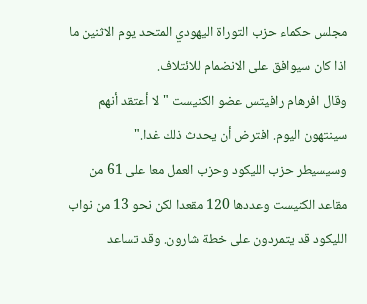مجلس حكماء حزب التوراة اليهودي المتحد يوم الاثنين ما اذا كان سيوافق على الانضمام للائتلاف.
وقال افرهام رافيتس عضو الكنيست "لا أعتقد أنهم سينتهون اليوم. افترض أن يحدث ذلك غدا."
وسيسيطر حزب الليكود وحزب العمل معا على 61 من مقاعد الكنيست وعددها 120 مقعدا لكن نحو 13 من نواب الليكود قد يتمردون على خطة شارون. وقد تساعد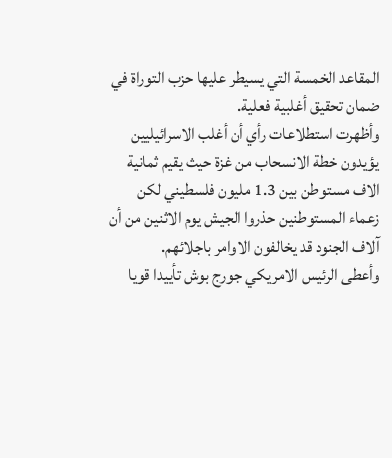المقاعد الخمسة التي يسيطر عليها حزب التوراة في ضمان تحقيق أغلبية فعلية.
وأظهرت استطلاعات رأي أن أغلب الاسرائيليين يؤيدون خطة الانسحاب من غزة حيث يقيم ثمانية الاف مستوطن بين 1.3 مليون فلسطيني لكن زعماء المستوطنين حذروا الجيش يوم الاثنين من أن آلاف الجنود قد يخالفون الاوامر باجلائهم.
وأعطى الرئيس الامريكي جورج بوش تأييدا قويا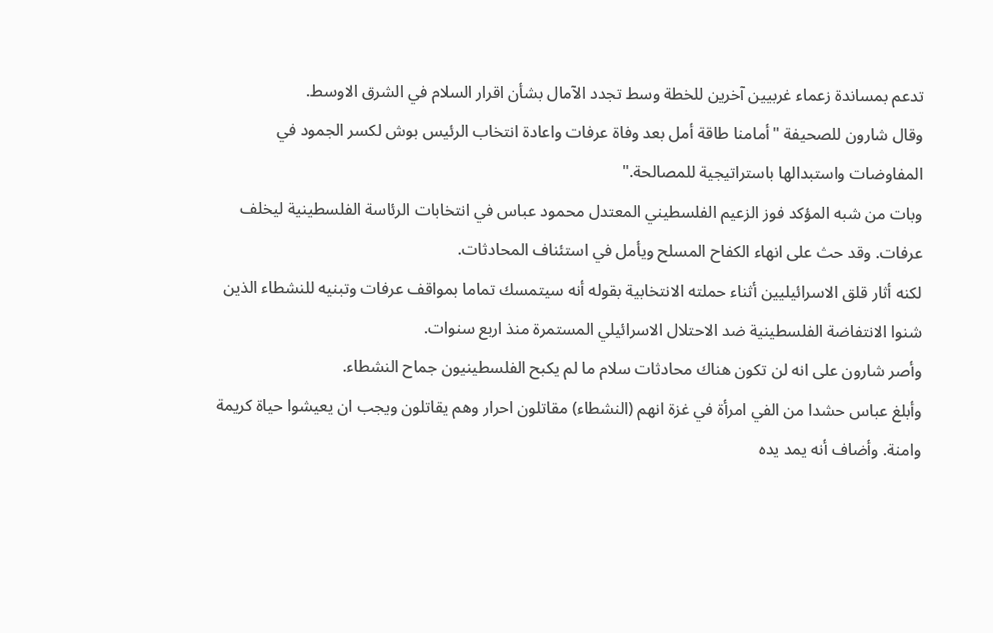تدعم بمساندة زعماء غربيين آخرين للخطة وسط تجدد الآمال بشأن اقرار السلام في الشرق الاوسط.
وقال شارون للصحيفة "أمامنا طاقة أمل بعد وفاة عرفات واعادة انتخاب الرئيس بوش لكسر الجمود في المفاوضات واستبدالها باستراتيجية للمصالحة."
وبات من شبه المؤكد فوز الزعيم الفلسطيني المعتدل محمود عباس في انتخابات الرئاسة الفلسطينية ليخلف عرفات. وقد حث على انهاء الكفاح المسلح ويأمل في استئناف المحادثات.
لكنه أثار قلق الاسرائيليين أثناء حملته الانتخابية بقوله أنه سيتمسك تماما بمواقف عرفات وتبنيه للنشطاء الذين شنوا الانتفاضة الفلسطينية ضد الاحتلال الاسرائيلي المستمرة منذ اربع سنوات.
وأصر شارون على انه لن تكون هناك محادثات سلام ما لم يكبح الفلسطينيون جماح النشطاء.
وأبلغ عباس حشدا من الفي امرأة في غزة انهم (النشطاء) مقاتلون احرار وهم يقاتلون ويجب ان يعيشوا حياة كريمة وامنة. وأضاف أنه يمد يده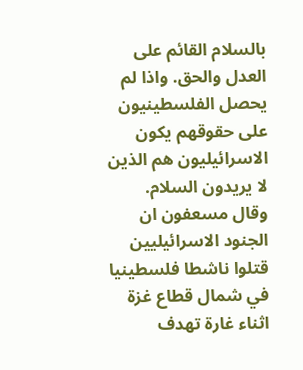بالسلام القائم على العدل والحق. واذا لم يحصل الفلسطينيون على حقوقهم يكون الاسرائيليون هم الذين لا يريدون السلام.
وقال مسعفون ان الجنود الاسرائيليين قتلوا ناشطا فلسطينيا في شمال قطاع غزة اثناء غارة تهدف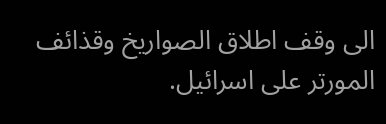الى وقف اطلاق الصواريخ وقذائف المورتر على اسرائيل.